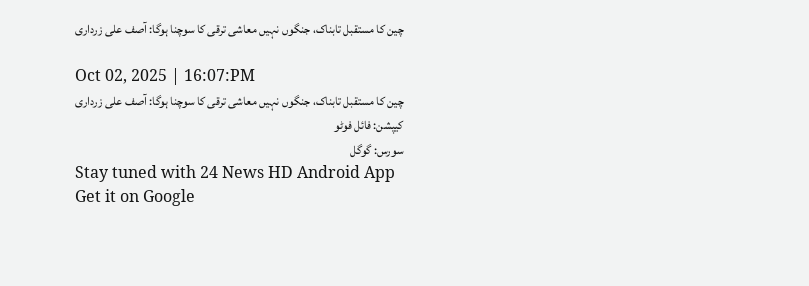چین کا مستقبل تابناک، جنگوں نہیں معاشی ترقی کا سوچنا ہوگا: آصف علی زرداری

Oct 02, 2025 | 16:07:PM
چین کا مستقبل تابناک، جنگوں نہیں معاشی ترقی کا سوچنا ہوگا: آصف علی زرداری
کیپشن: فائل فوٹو
سورس: گوگل
Stay tuned with 24 News HD Android App
Get it on Google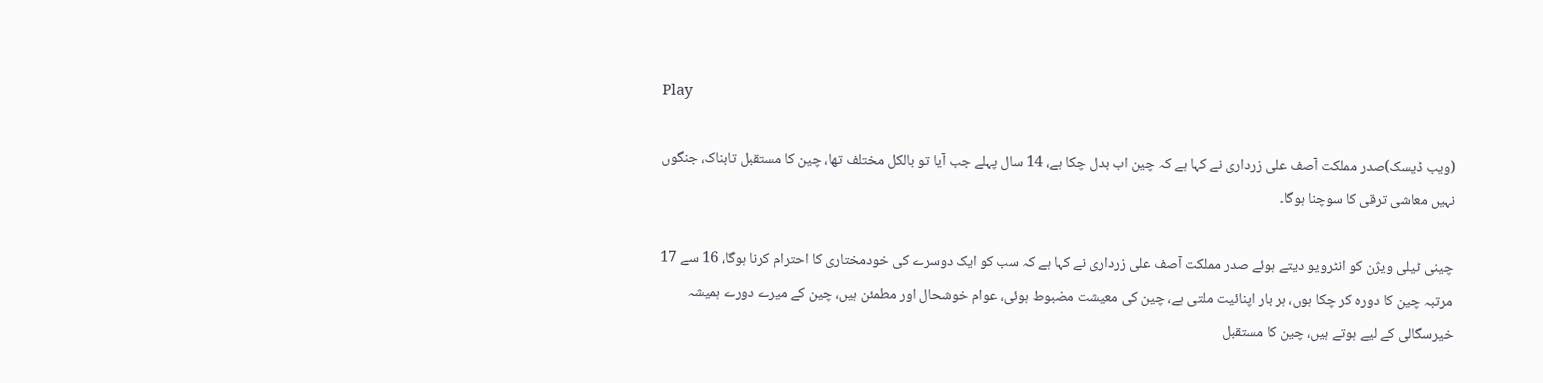Play

(ویب ڈیسک)صدر مملکت آصف علی زرداری نے کہا ہے کہ چین اب بدل چکا ہے، 14 سال پہلے جب آیا تو بالکل مختلف تھا، چین کا مستقبل تابناک، جنگوں نہیں معاشی ترقی کا سوچنا ہوگا۔

چینی ٹیلی ویژن کو انٹرویو دیتے ہوئے صدر مملکت آصف علی زرداری نے کہا ہے کہ سب کو ایک دوسرے کی خودمختاری کا احترام کرنا ہوگا، 16 سے 17 مرتبہ چین کا دورہ کر چکا ہوں، ہر بار اپنائیت ملتی ہے، چین کی معیشت مضبوط ہوئی، عوام خوشحال اور مطمئن ہیں، چین کے میرے دورے ہمیشہ خیرسگالی کے لیے ہوتے ہیں، چین کا مستقبل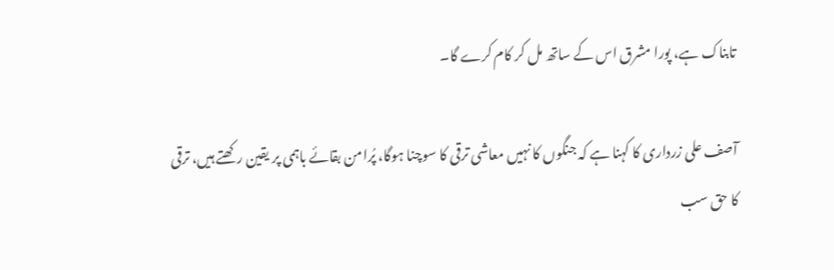تابناک ہے، پورا مشرق اس کے ساتھ مل کر کام کرے گا۔

آصف علی زرداری کا کہنا ہے کہ جنگوں کا نہیں معاشی ترقی کا سوچنا ہوگا، پُرامن بقائے باہمی پر یقین رکھتے ہیں، ترقی کا حق سب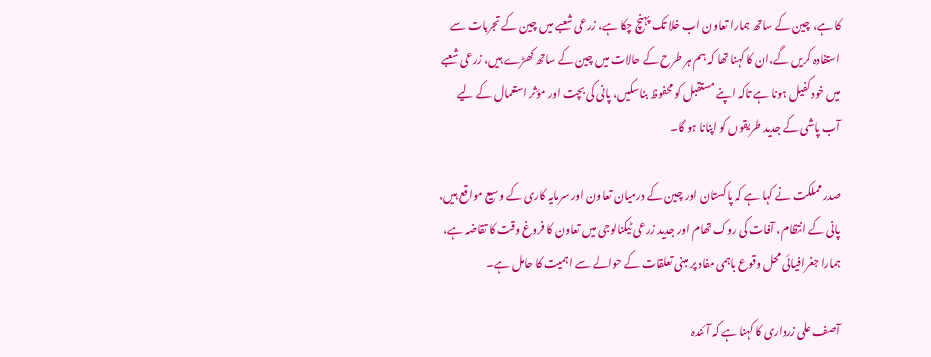کا ہے، چین کے ساتھ ہمارا تعاون اب خلا تک پہنچ چکا ہے، زرعی شعبے میں چین کے تجربات سے استفادہ کریں گے،ان کا کہنا تھا کہ ہم ہر طرح کے حالات میں چین کے ساتھ کھڑے ہیں، زرعی شعبے میں خودکفیل ہونا ہے تاکہ اپنے مستقبل کو محفوظ بناسکیں، پانی کی بچت اور مؤثر استعمال کے لیے آب پاشی کے جدید طریقوں کو اپنانا ہو گا۔

صدر مملکت نے کہا ہے کہ پاکستان اور چین کے درمیان تعاون اور سرمایہ کاری کے وسیع مواقع ہیں، پانی کے انتظام، آفات کی روک تھام اور جدید زرعی ٹیکنالوجی میں تعاون کا فروغ وقت کا تقاضہ ہے، ہمارا جغرافیائی محل وقوع باہمی مفاد پر مبنی تعلقات کے حوالے سے اہمیت کا حامل ہے۔

آصف علی زرداری کا کہنا ہے کہ آئندہ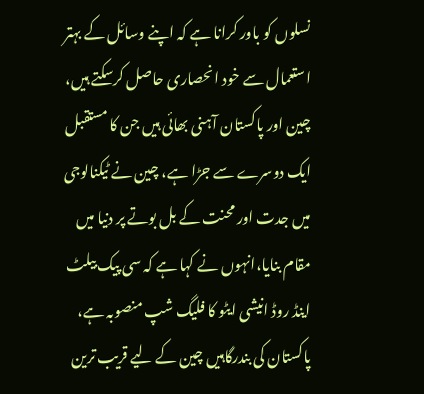نسلوں کو باور کرانا ہے کہ اپنے وسائل کے بہتر استعمال سے خود انحصاری حاصل کرسکتے ہیں، چین اور پاکستان آہنی بھائی ہیں جن کا مستقبل ایک دوسرے سے جڑا ہے، چین نے ٹیکنالوجی میں جدت اور محنت کے بل بوتے پر دنیا میں مقام بنایا،انہوں نے کہا ہے کہ سی پیک بیلٹ اینڈ روڈ انیشی ایٹو کا فلیگ شپ منصوبہ ہے، پاکستان کی بندرگاہیں چین کے لیے قریب ترین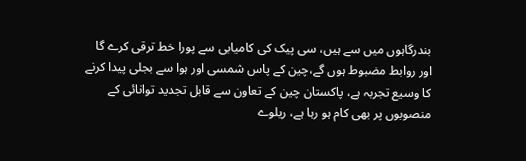بندرگاہوں میں سے ہیں، سی پیک کی کامیابی سے پورا خط ترقی کرے گا اور روابط مضبوط ہوں گے،چین کے پاس شمسی اور ہوا سے بجلی پیدا کرنے کا وسیع تجربہ ہے، پاکستان چین کے تعاون سے قابل تجدید توانائی کے منصوبوں پر بھی کام ہو رہا ہے، ریلوے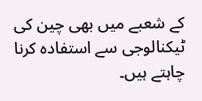کے شعبے میں بھی چین کی ٹیکنالوجی سے استفادہ کرنا چاہتے ہیں۔